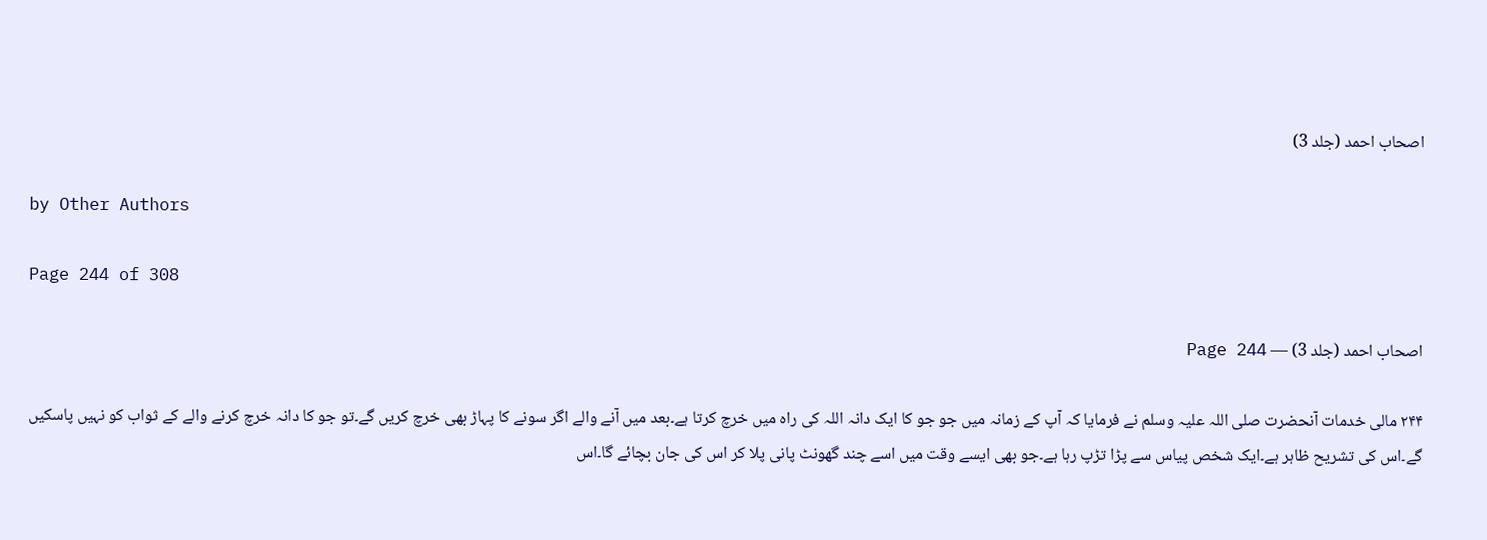اصحاب احمد (جلد 3)

by Other Authors

Page 244 of 308

اصحاب احمد (جلد 3) — Page 244

۲۴۴ مالی خدمات آنحضرت صلی اللہ علیہ وسلم نے فرمایا کہ آپ کے زمانہ میں جو جو کا ایک دانہ اللہ کی راہ میں خرچ کرتا ہے۔بعد میں آنے والے اگر سونے کا پہاڑ بھی خرچ کریں گے۔تو جو کا دانہ خرچ کرنے والے کے ثواب کو نہیں پاسکیں گے۔اس کی تشریح ظاہر ہے۔ایک شخص پیاس سے پڑا تڑپ رہا ہے۔جو بھی ایسے وقت میں اسے چند گھونٹ پانی پلا کر اس کی جان بچائے گا۔اس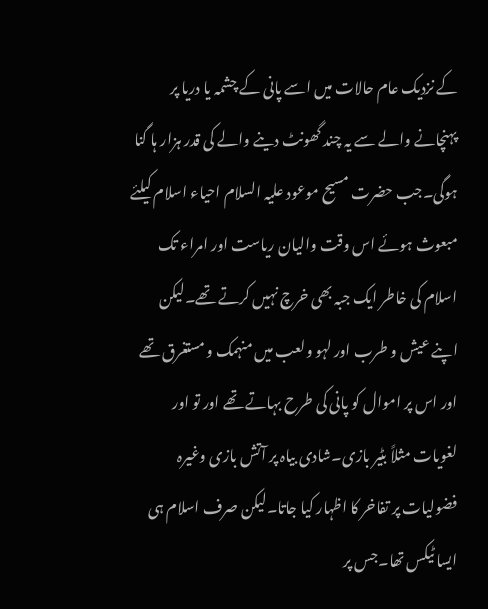کے نزدیک عام حالات میں اسے پانی کے چشمہ یا دریا پر پہنچانے والے سے یہ چند گھونٹ دینے والے کی قدر ہزار ہا گنا ہوگی۔جب حضرت مسیح موعود علیہ السلام احیاء اسلام کیلئے مبعوث ہوئے اس وقت والیان ریاست اور امراء تک اسلام کی خاطر ایک جبہ بھی خرچ نہیں کرتے تھے۔لیکن اپنے عیش و طرب اور لہو ولعب میں منہمک و مستغرق تھے اور اس پر اموال کو پانی کی طرح بہاتے تھے اور تو اور لغویات مثلاً بٹیر بازی۔شادی بیاہ پر آتش بازی وغیرہ فضولیات پر تفاخر کا اظہار کیا جاتا۔لیکن صرف اسلام ہی ایسا ٹیکس تھا۔جس پر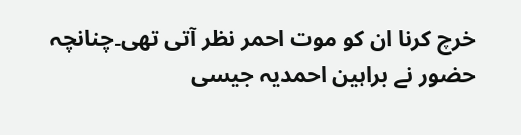خرچ کرنا ان کو موت احمر نظر آتی تھی۔چنانچہ حضور نے براہین احمدیہ جیسی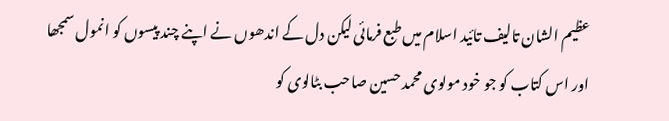عظیم الشان تالیف تائید اسلام میں طبع فرمائی لیکن دل کے اندھوں نے اپنے چند پیسوں کو انمول سمجھا اور اس کتاب کو جو خود مولوی محمد حسین صاحب بٹالوی کو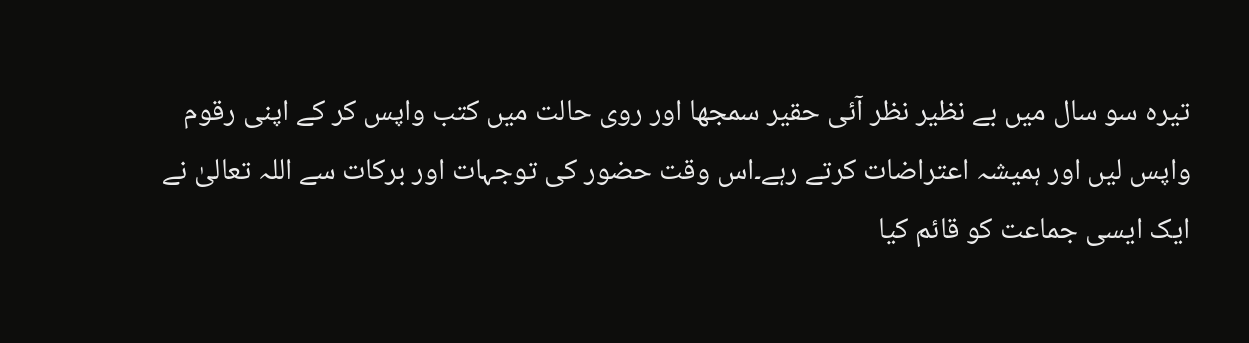تیرہ سو سال میں بے نظیر نظر آئی حقیر سمجھا اور روی حالت میں کتب واپس کر کے اپنی رقوم واپس لیں اور ہمیشہ اعتراضات کرتے رہے۔اس وقت حضور کی توجہات اور برکات سے اللہ تعالیٰ نے ایک ایسی جماعت کو قائم کیا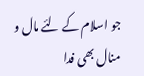جو اسلام کے لئے مال و منال بھی فدا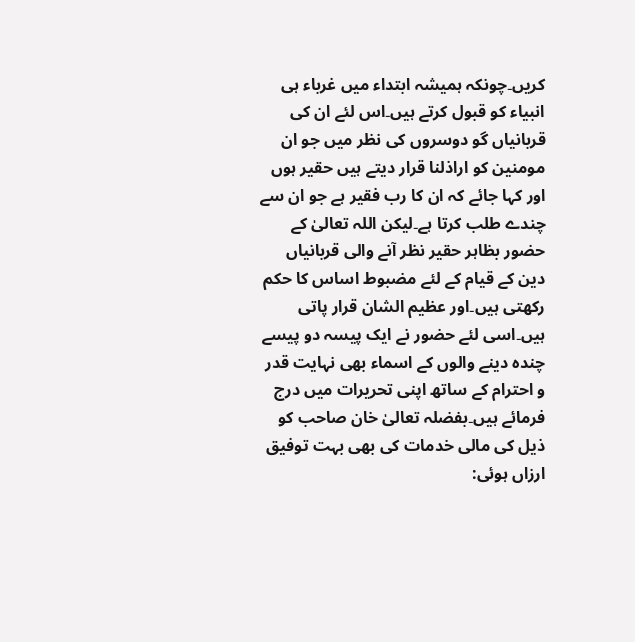کریں۔چونکہ ہمیشہ ابتداء میں غرباء ہی انبیاء کو قبول کرتے ہیں۔اس لئے ان کی قربانیاں گو دوسروں کی نظر میں جو ان مومنین کو اراذلنا قرار دیتے ہیں حقیر ہوں اور کہا جائے کہ ان کا رب فقیر ہے جو ان سے چندے طلب کرتا ہے۔لیکن اللہ تعالیٰ کے حضور بظاہر حقیر نظر آنے والی قربانیاں دین کے قیام کے لئے مضبوط اساس کا حکم رکھتی ہیں۔اور عظیم الشان قرار پاتی ہیں۔اسی لئے حضور نے ایک پیسہ دو پیسے چندہ دینے والوں کے اسماء بھی نہایت قدر و احترام کے ساتھ اپنی تحریرات میں درج فرمائے ہیں۔بفضلہ تعالیٰ خان صاحب کو ذیل کی مالی خدمات کی بھی بہت توفیق ارزاں ہوئی: